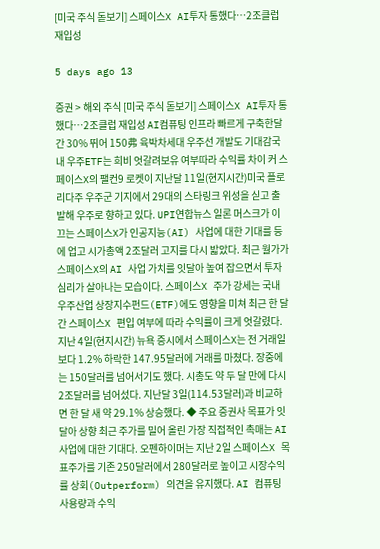[미국 주식 돋보기] 스페이스X AI투자 통했다…2조클럽 재입성

5 days ago 13

증권 > 해외 주식 [미국 주식 돋보기] 스페이스X AI투자 통했다…2조클럽 재입성 AI컴퓨팅 인프라 빠르게 구축한달간 30% 뛰어 150弗 육박차세대 우주선 개발도 기대감국내 우주ETF는 희비 엇갈려보유 여부따라 수익률 차이 커 스페이스X의 팰컨9 로켓이 지난달 11일(현지시간)미국 플로리다주 우주군 기지에서 29대의 스타링크 위성을 싣고 출발해 우주로 향하고 있다. UPI연합뉴스 일론 머스크가 이끄는 스페이스X가 인공지능(AI) 사업에 대한 기대를 등에 업고 시가총액 2조달러 고지를 다시 밟았다. 최근 월가가 스페이스X의 AI 사업 가치를 잇달아 높여 잡으면서 투자심리가 살아나는 모습이다. 스페이스X 주가 강세는 국내 우주산업 상장지수펀드(ETF)에도 영향을 미쳐 최근 한 달간 스페이스X 편입 여부에 따라 수익률이 크게 엇갈렸다. 지난 4일(현지시간) 뉴욕 증시에서 스페이스X는 전 거래일보다 1.2% 하락한 147.95달러에 거래를 마쳤다. 장중에는 150달러를 넘어서기도 했다. 시총도 약 두 달 만에 다시 2조달러를 넘어섰다. 지난달 3일(114.53달러)과 비교하면 한 달 새 약 29.1% 상승했다. ◆ 주요 증권사 목표가 잇달아 상향 최근 주가를 밀어 올린 가장 직접적인 촉매는 AI 사업에 대한 기대다. 오펜하이머는 지난 2일 스페이스X 목표주가를 기존 250달러에서 280달러로 높이고 시장수익률 상회(Outperform) 의견을 유지했다. AI 컴퓨팅 사용량과 수익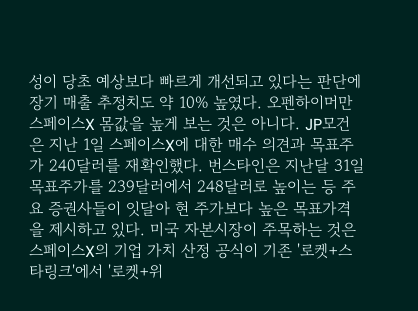성이 당초 예상보다 빠르게 개선되고 있다는 판단에 장기 매출 추정치도 약 10% 높였다. 오펜하이머만 스페이스X 몸값을 높게 보는 것은 아니다. JP모건은 지난 1일 스페이스X에 대한 매수 의견과 목표주가 240달러를 재확인했다. 번스타인은 지난달 31일 목표주가를 239달러에서 248달러로 높이는 등 주요 증권사들이 잇달아 현 주가보다 높은 목표가격을 제시하고 있다. 미국 자본시장이 주목하는 것은 스페이스X의 기업 가치 산정 공식이 기존 '로켓+스타링크'에서 '로켓+위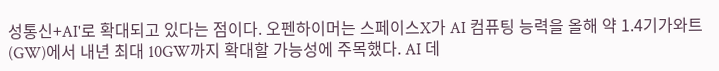성통신+AI'로 확대되고 있다는 점이다. 오펜하이머는 스페이스X가 AI 컴퓨팅 능력을 올해 약 1.4기가와트(GW)에서 내년 최대 10GW까지 확대할 가능성에 주목했다. AI 데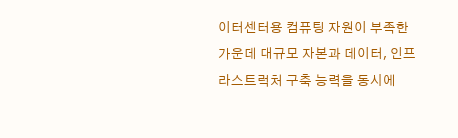이터센터용 컴퓨팅 자원이 부족한 가운데 대규모 자본과 데이터, 인프라스트럭처 구축 능력을 동시에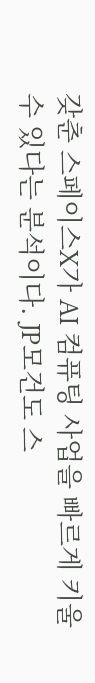갖춘 스페이스X가 AI 컴퓨팅 사업을 빠르게 키울 수 있다는 분석이다. JP모건도 스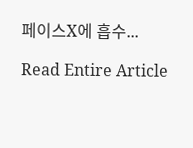페이스X에 흡수...

Read Entire Article